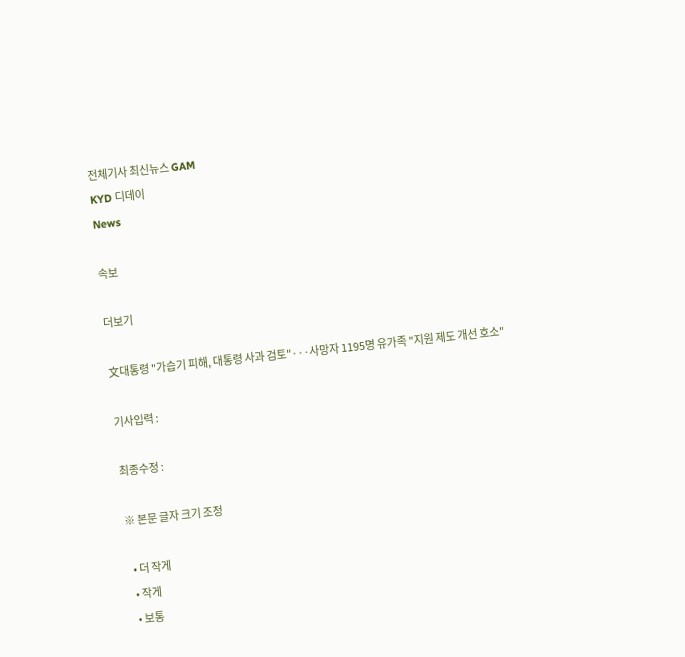전체기사 최신뉴스 GAM
KYD 디데이
News

속보

더보기

文대통령 "가습기 피해, 대통령 사과 검토"···사망자 1195명 유가족 "지원 제도 개선 호소"

기사입력 :

최종수정 :

※ 본문 글자 크기 조정

  • 더 작게
  • 작게
  • 보통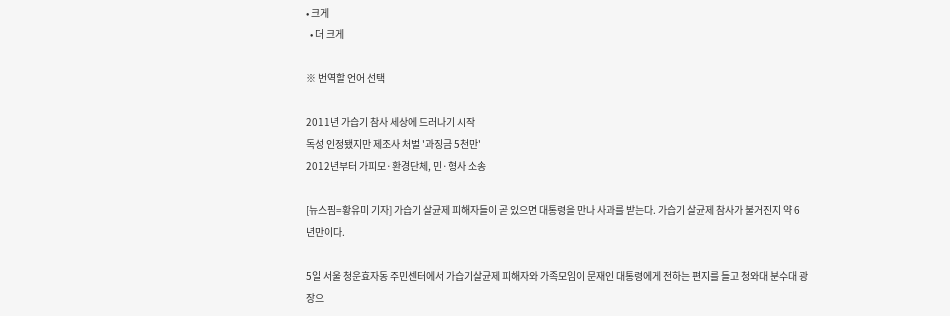• 크게
  • 더 크게

※ 번역할 언어 선택

2011년 가습기 참사 세상에 드러나기 시작
독성 인정됐지만 제조사 처벌 '과징금 5천만'
2012년부터 가피모·환경단체, 민·형사 소송

[뉴스핌=황유미 기자] 가습기 살균제 피해자들이 곧 있으면 대통령을 만나 사과를 받는다. 가습기 살균제 참사가 불거진지 약 6년만이다.

5일 서울 청운효자동 주민센터에서 가습기살균제 피해자와 가족모임이 문재인 대통령에게 전하는 편지를 들고 청와대 분수대 광장으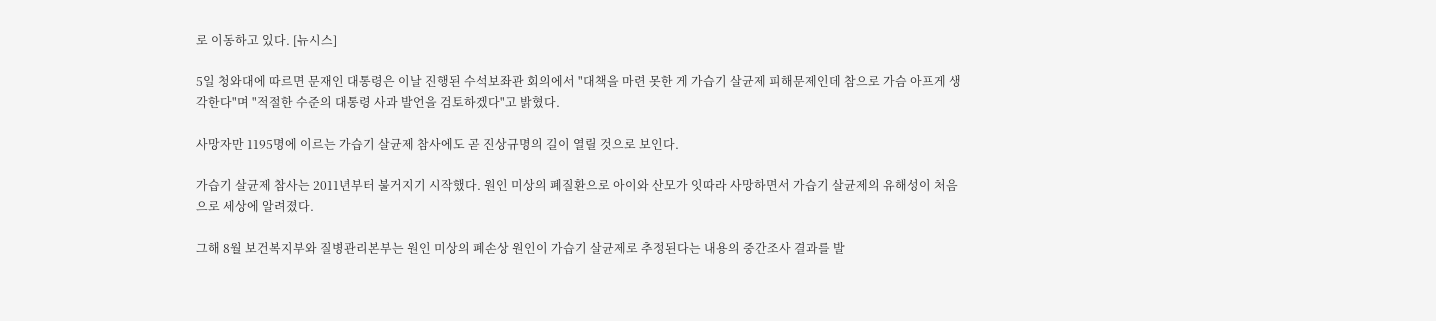로 이동하고 있다. [뉴시스]

5일 청와대에 따르면 문재인 대통령은 이날 진행된 수석보좌관 회의에서 "대책을 마련 못한 게 가습기 살균제 피해문제인데 참으로 가슴 아프게 생각한다"며 "적절한 수준의 대통령 사과 발언을 검토하겠다"고 밝혔다.

사망자만 1195명에 이르는 가습기 살균제 참사에도 곧 진상규명의 길이 열릴 것으로 보인다.

가습기 살균제 참사는 2011년부터 불거지기 시작했다. 원인 미상의 폐질환으로 아이와 산모가 잇따라 사망하면서 가습기 살균제의 유해성이 처음으로 세상에 알려졌다.

그해 8월 보건복지부와 질병관리본부는 원인 미상의 폐손상 원인이 가습기 살균제로 추정된다는 내용의 중간조사 결과를 발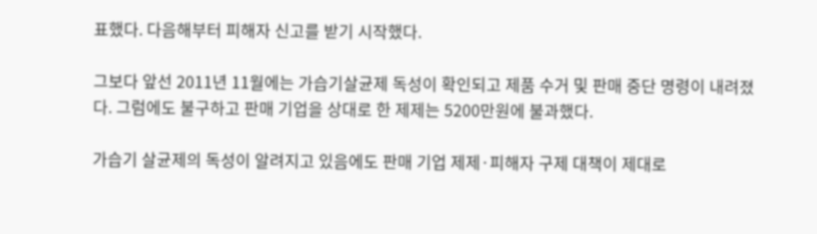표했다. 다음해부터 피해자 신고를 받기 시작했다.

그보다 앞선 2011년 11월에는 가습기살균제 독성이 확인되고 제품 수거 및 판매 중단 명령이 내려졌다. 그럼에도 불구하고 판매 기업을 상대로 한 제제는 5200만원에 불과했다.

가습기 살균제의 독성이 알려지고 있음에도 판매 기업 제제·피해자 구제 대책이 제대로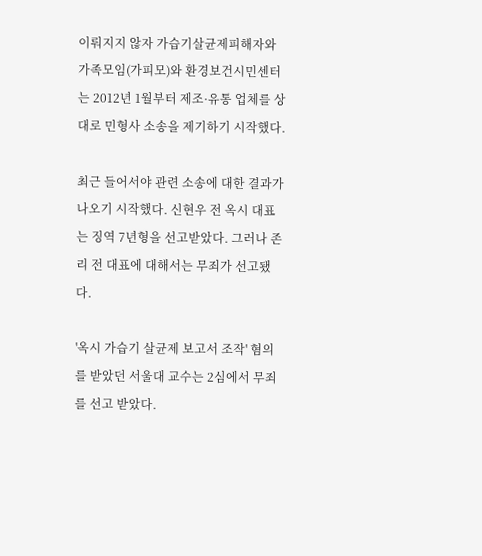이뤄지지 않자 가습기살균제피해자와가족모임(가피모)와 환경보건시민센터는 2012년 1월부터 제조·유통 업체를 상대로 민형사 소송을 제기하기 시작했다.

최근 들어서야 관련 소송에 대한 결과가 나오기 시작했다. 신현우 전 옥시 대표는 징역 7년형을 선고받았다. 그러나 존리 전 대표에 대해서는 무죄가 선고됐다.

'옥시 가습기 살균제 보고서 조작' 혐의를 받았던 서울대 교수는 2심에서 무죄를 선고 받았다.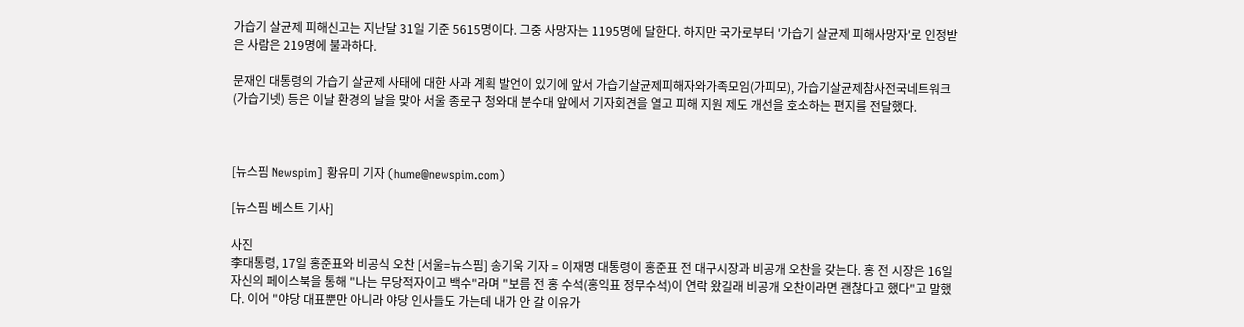가습기 살균제 피해신고는 지난달 31일 기준 5615명이다. 그중 사망자는 1195명에 달한다. 하지만 국가로부터 '가습기 살균제 피해사망자'로 인정받은 사람은 219명에 불과하다.

문재인 대통령의 가습기 살균제 사태에 대한 사과 계획 발언이 있기에 앞서 가습기살균제피해자와가족모임(가피모), 가습기살균제참사전국네트워크(가습기넷) 등은 이날 환경의 날을 맞아 서울 종로구 청와대 분수대 앞에서 기자회견을 열고 피해 지원 제도 개선을 호소하는 편지를 전달했다.



[뉴스핌 Newspim] 황유미 기자 (hume@newspim.com)

[뉴스핌 베스트 기사]

사진
李대통령, 17일 홍준표와 비공식 오찬 [서울=뉴스핌] 송기욱 기자 = 이재명 대통령이 홍준표 전 대구시장과 비공개 오찬을 갖는다. 홍 전 시장은 16일 자신의 페이스북을 통해 "나는 무당적자이고 백수"라며 "보름 전 홍 수석(홍익표 정무수석)이 연락 왔길래 비공개 오찬이라면 괜찮다고 했다"고 말했다. 이어 "야당 대표뿐만 아니라 야당 인사들도 가는데 내가 안 갈 이유가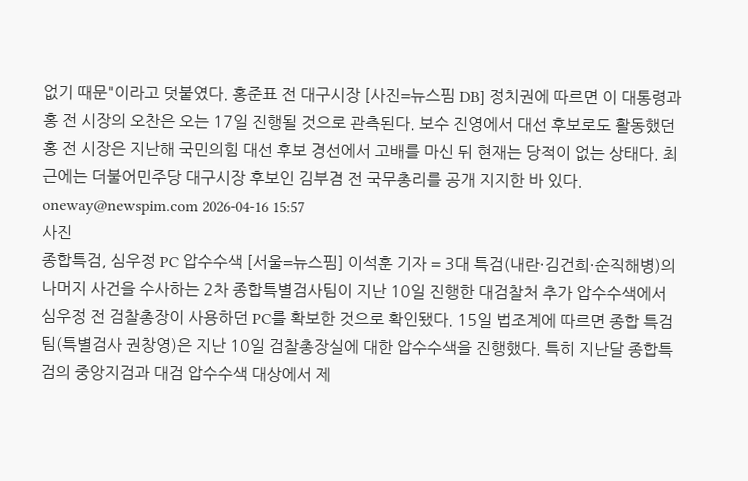없기 때문"이라고 덧붙였다. 홍준표 전 대구시장 [사진=뉴스핌 DB] 정치권에 따르면 이 대통령과 홍 전 시장의 오찬은 오는 17일 진행될 것으로 관측된다. 보수 진영에서 대선 후보로도 활동했던 홍 전 시장은 지난해 국민의힘 대선 후보 경선에서 고배를 마신 뒤 현재는 당적이 없는 상태다. 최근에는 더불어민주당 대구시장 후보인 김부겸 전 국무총리를 공개 지지한 바 있다. oneway@newspim.com 2026-04-16 15:57
사진
종합특검, 심우정 PC 압수수색 [서울=뉴스핌] 이석훈 기자 = 3대 특검(내란·김건희·순직해병)의 나머지 사건을 수사하는 2차 종합특별검사팀이 지난 10일 진행한 대검찰처 추가 압수수색에서 심우정 전 검찰총장이 사용하던 PC를 확보한 것으로 확인됐다. 15일 법조계에 따르면 종합 특검팀(특별검사 권창영)은 지난 10일 검찰총장실에 대한 압수수색을 진행했다. 특히 지난달 종합특검의 중앙지검과 대검 압수수색 대상에서 제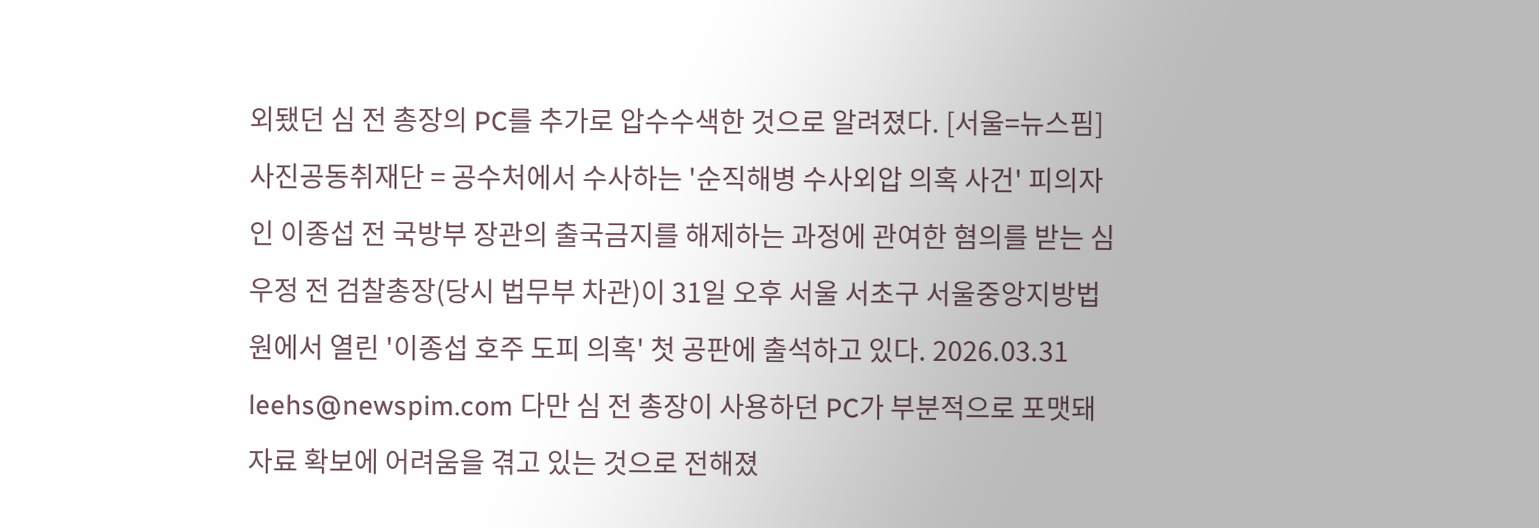외됐던 심 전 총장의 PC를 추가로 압수수색한 것으로 알려졌다. [서울=뉴스핌] 사진공동취재단 = 공수처에서 수사하는 '순직해병 수사외압 의혹 사건' 피의자인 이종섭 전 국방부 장관의 출국금지를 해제하는 과정에 관여한 혐의를 받는 심우정 전 검찰총장(당시 법무부 차관)이 31일 오후 서울 서초구 서울중앙지방법원에서 열린 '이종섭 호주 도피 의혹' 첫 공판에 출석하고 있다. 2026.03.31 leehs@newspim.com 다만 심 전 총장이 사용하던 PC가 부분적으로 포맷돼 자료 확보에 어려움을 겪고 있는 것으로 전해졌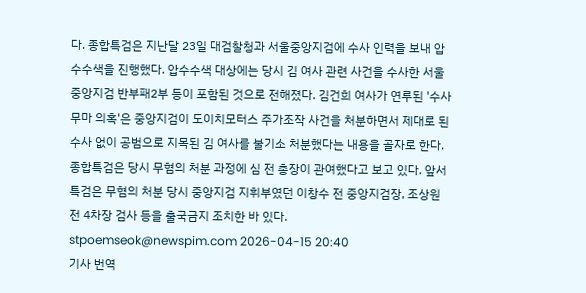다. 종합특검은 지난달 23일 대검찰청과 서울중앙지검에 수사 인력을 보내 압수수색을 진행했다. 압수수색 대상에는 당시 김 여사 관련 사건을 수사한 서울중앙지검 반부패2부 등이 포함된 것으로 전해졌다. 김건희 여사가 연루된 '수사 무마 의혹'은 중앙지검이 도이치모터스 주가조작 사건을 처분하면서 제대로 된 수사 없이 공범으로 지목된 김 여사를 불기소 처분했다는 내용을 골자로 한다. 종합특검은 당시 무혐의 처분 과정에 심 전 총장이 관여했다고 보고 있다. 앞서 특검은 무혐의 처분 당시 중앙지검 지휘부였던 이창수 전 중앙지검장, 조상원 전 4차장 검사 등을 출국금지 조치한 바 있다. stpoemseok@newspim.com 2026-04-15 20:40
기사 번역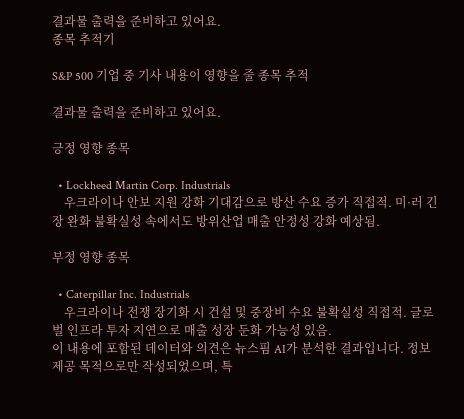결과물 출력을 준비하고 있어요.
종목 추적기

S&P 500 기업 중 기사 내용이 영향을 줄 종목 추적

결과물 출력을 준비하고 있어요.

긍정 영향 종목

  • Lockheed Martin Corp. Industrials
    우크라이나 안보 지원 강화 기대감으로 방산 수요 증가 직접적. 미·러 긴장 완화 불확실성 속에서도 방위산업 매출 안정성 강화 예상됨.

부정 영향 종목

  • Caterpillar Inc. Industrials
    우크라이나 전쟁 장기화 시 건설 및 중장비 수요 불확실성 직접적. 글로벌 인프라 투자 지연으로 매출 성장 둔화 가능성 있음.
이 내용에 포함된 데이터와 의견은 뉴스핌 AI가 분석한 결과입니다. 정보 제공 목적으로만 작성되었으며, 특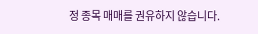정 종목 매매를 권유하지 않습니다.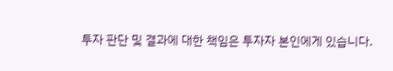투자 판단 및 결과에 대한 책임은 투자자 본인에게 있습니다.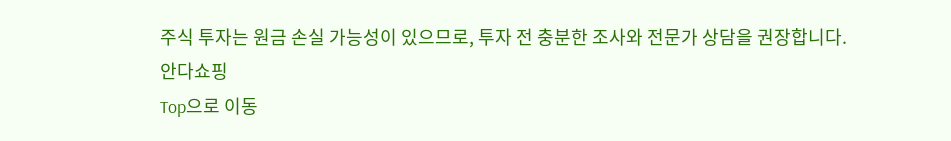주식 투자는 원금 손실 가능성이 있으므로, 투자 전 충분한 조사와 전문가 상담을 권장합니다.
안다쇼핑
Top으로 이동